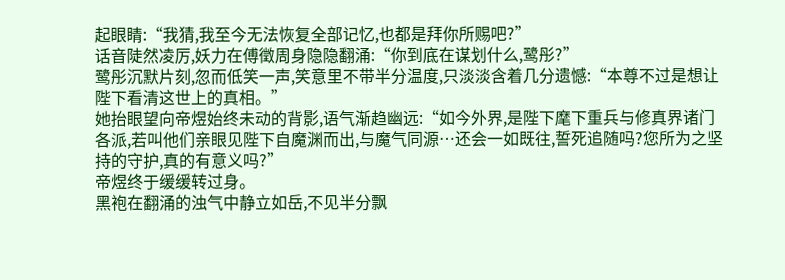起眼睛:“我猜,我至今无法恢复全部记忆,也都是拜你所赐吧?”
话音陡然凌厉,妖力在傅徵周身隐隐翻涌:“你到底在谋划什么,鹭彤?”
鹭彤沉默片刻,忽而低笑一声,笑意里不带半分温度,只淡淡含着几分遗憾:“本尊不过是想让陛下看清这世上的真相。”
她抬眼望向帝煜始终未动的背影,语气渐趋幽远:“如今外界,是陛下麾下重兵与修真界诸门各派,若叫他们亲眼见陛下自魔渊而出,与魔气同源…还会一如既往,誓死追随吗?您所为之坚持的守护,真的有意义吗?”
帝煜终于缓缓转过身。
黑袍在翻涌的浊气中静立如岳,不见半分飘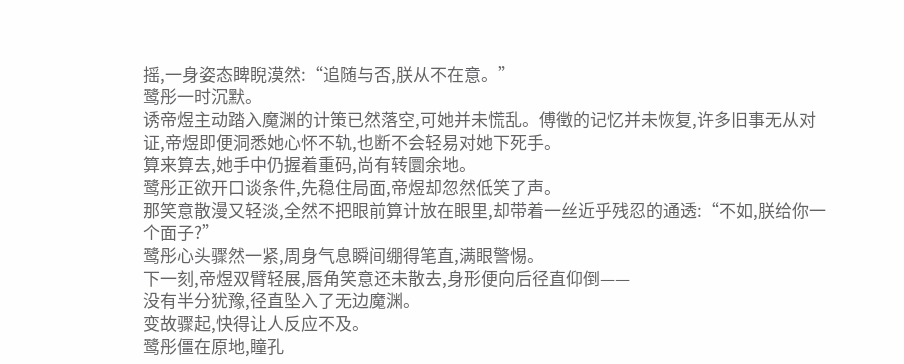摇,一身姿态睥睨漠然:“追随与否,朕从不在意。”
鹭彤一时沉默。
诱帝煜主动踏入魔渊的计策已然落空,可她并未慌乱。傅徵的记忆并未恢复,许多旧事无从对证,帝煜即便洞悉她心怀不轨,也断不会轻易对她下死手。
算来算去,她手中仍握着重码,尚有转圜余地。
鹭彤正欲开口谈条件,先稳住局面,帝煜却忽然低笑了声。
那笑意散漫又轻淡,全然不把眼前算计放在眼里,却带着一丝近乎残忍的通透:“不如,朕给你一个面子?”
鹭彤心头骤然一紧,周身气息瞬间绷得笔直,满眼警惕。
下一刻,帝煜双臂轻展,唇角笑意还未散去,身形便向后径直仰倒——
没有半分犹豫,径直坠入了无边魔渊。
变故骤起,快得让人反应不及。
鹭彤僵在原地,瞳孔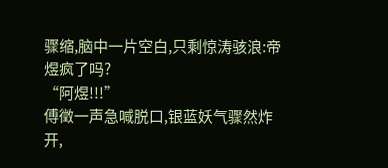骤缩,脑中一片空白,只剩惊涛骇浪:帝煜疯了吗?
“阿煜!!!”
傅徵一声急喊脱口,银蓝妖气骤然炸开,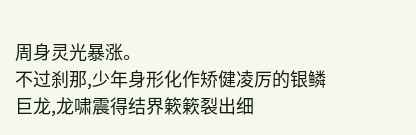周身灵光暴涨。
不过刹那,少年身形化作矫健凌厉的银鳞巨龙,龙啸震得结界簌簌裂出细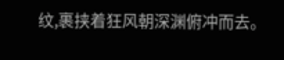纹,裹挟着狂风朝深渊俯冲而去。